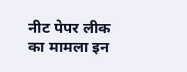नीट पेपर लीक का मामला इन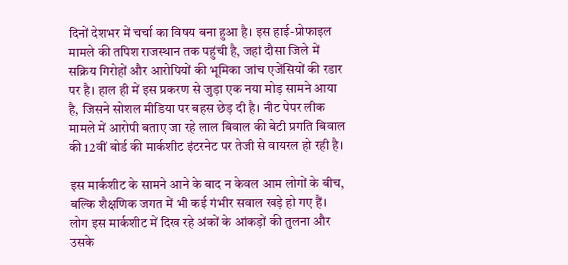दिनों देशभर में चर्चा का विषय बना हुआ है। इस हाई-प्रोफाइल मामले की तपिश राजस्थान तक पहुंची है, जहां दौसा जिले में सक्रिय गिरोहों और आरोपियों की भूमिका जांच एजेंसियों की रडार पर है। हाल ही में इस प्रकरण से जुड़ा एक नया मोड़ सामने आया है, जिसने सोशल मीडिया पर बहस छेड़ दी है। नीट पेपर लीक मामले में आरोपी बताए जा रहे लाल बिवाल की बेटी प्रगति बिवाल की 12वीं बोर्ड की मार्कशीट इंटरनेट पर तेजी से वायरल हो रही है।

इस मार्कशीट के सामने आने के बाद न केवल आम लोगों के बीच, बल्कि शैक्षणिक जगत में भी कई गंभीर सवाल खड़े हो गए हैं। लोग इस मार्कशीट में दिख रहे अंकों के आंकड़ों की तुलना और उसके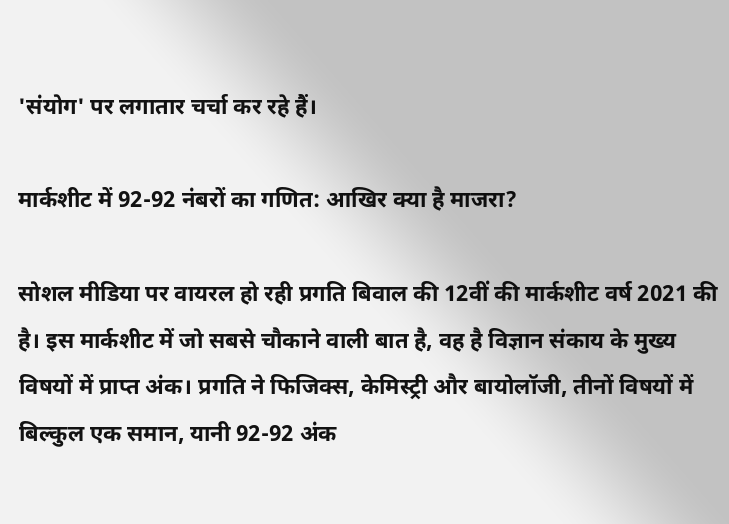'संयोग' पर लगातार चर्चा कर रहे हैं।

मार्कशीट में 92-92 नंबरों का गणित: आखिर क्या है माजरा?

सोशल मीडिया पर वायरल हो रही प्रगति बिवाल की 12वीं की मार्कशीट वर्ष 2021 की है। इस मार्कशीट में जो सबसे चौकाने वाली बात है, वह है विज्ञान संकाय के मुख्य विषयों में प्राप्त अंक। प्रगति ने फिजिक्स, केमिस्ट्री और बायोलॉजी, तीनों विषयों में बिल्कुल एक समान, यानी 92-92 अंक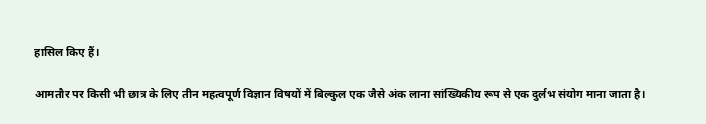हासिल किए हैं।

आमतौर पर किसी भी छात्र के लिए तीन महत्वपूर्ण विज्ञान विषयों में बिल्कुल एक जैसे अंक लाना सांख्यिकीय रूप से एक दुर्लभ संयोग माना जाता है।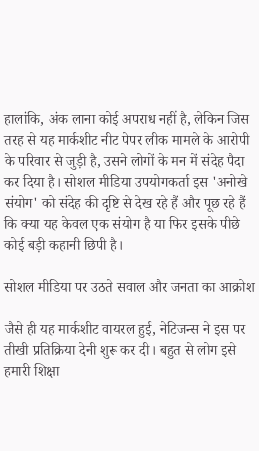हालांकि, अंक लाना कोई अपराध नहीं है, लेकिन जिस तरह से यह मार्कशीट नीट पेपर लीक मामले के आरोपी के परिवार से जुड़ी है, उसने लोगों के मन में संदेह पैदा कर दिया है। सोशल मीडिया उपयोगकर्ता इस 'अनोखे संयोग' को संदेह की दृष्टि से देख रहे हैं और पूछ रहे हैं कि क्या यह केवल एक संयोग है या फिर इसके पीछे कोई बड़ी कहानी छिपी है।

सोशल मीडिया पर उठते सवाल और जनता का आक्रोश

जैसे ही यह मार्कशीट वायरल हुई, नेटिजन्स ने इस पर तीखी प्रतिक्रिया देनी शुरू कर दी। बहुत से लोग इसे हमारी शिक्षा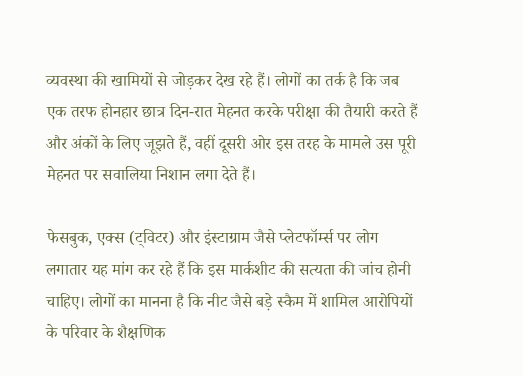व्यवस्था की खामियों से जोड़कर देख रहे हैं। लोगों का तर्क है कि जब एक तरफ होनहार छात्र दिन-रात मेहनत करके परीक्षा की तैयारी करते हैं और अंकों के लिए जूझते हैं, वहीं दूसरी ओर इस तरह के मामले उस पूरी मेहनत पर सवालिया निशान लगा देते हैं।

फेसबुक, एक्स (ट्विटर) और इंस्टाग्राम जैसे प्लेटफॉर्म्स पर लोग लगातार यह मांग कर रहे हैं कि इस मार्कशीट की सत्यता की जांच होनी चाहिए। लोगों का मानना है कि नीट जैसे बड़े स्कैम में शामिल आरोपियों के परिवार के शैक्षणिक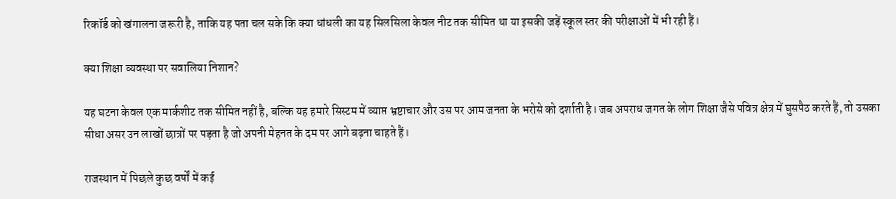रिकॉर्ड को खंगालना जरूरी है, ताकि यह पता चल सके कि क्या धांधली का यह सिलसिला केवल नीट तक सीमित था या इसकी जड़ें स्कूल स्तर की परीक्षाओं में भी रही हैं।

क्या शिक्षा व्यवस्था पर सवालिया निशान?

यह घटना केवल एक मार्कशीट तक सीमित नहीं है, बल्कि यह हमारे सिस्टम में व्याप्त भ्रष्टाचार और उस पर आम जनता के भरोसे को दर्शाती है। जब अपराध जगत के लोग शिक्षा जैसे पवित्र क्षेत्र में घुसपैठ करते हैं, तो उसका सीधा असर उन लाखों छात्रों पर पड़ता है जो अपनी मेहनत के दम पर आगे बढ़ना चाहते हैं।

राजस्थान में पिछले कुछ वर्षों में कई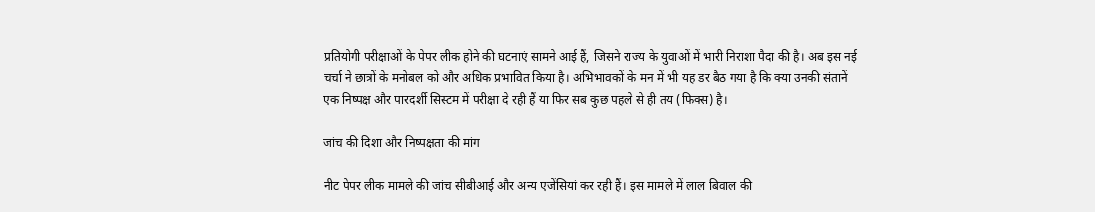प्रतियोगी परीक्षाओं के पेपर लीक होने की घटनाएं सामने आई हैं, जिसने राज्य के युवाओं में भारी निराशा पैदा की है। अब इस नई चर्चा ने छात्रों के मनोबल को और अधिक प्रभावित किया है। अभिभावकों के मन में भी यह डर बैठ गया है कि क्या उनकी संतानें एक निष्पक्ष और पारदर्शी सिस्टम में परीक्षा दे रही हैं या फिर सब कुछ पहले से ही तय (फिक्स) है।

जांच की दिशा और निष्पक्षता की मांग

नीट पेपर लीक मामले की जांच सीबीआई और अन्य एजेंसियां कर रही हैं। इस मामले में लाल बिवाल की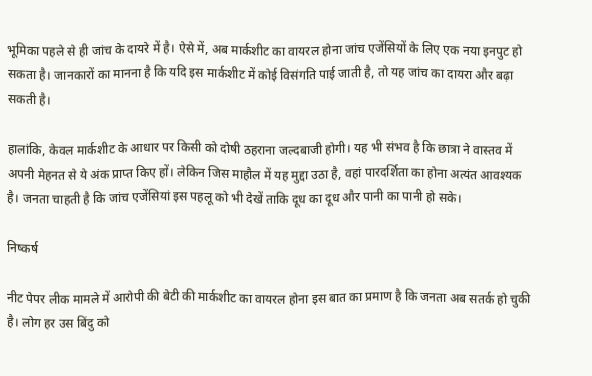भूमिका पहले से ही जांच के दायरे में है। ऐसे में, अब मार्कशीट का वायरल होना जांच एजेंसियों के लिए एक नया इनपुट हो सकता है। जानकारों का मानना है कि यदि इस मार्कशीट में कोई विसंगति पाई जाती है, तो यह जांच का दायरा और बढ़ा सकती है।

हालांकि, केवल मार्कशीट के आधार पर किसी को दोषी ठहराना जल्दबाजी होगी। यह भी संभव है कि छात्रा ने वास्तव में अपनी मेहनत से ये अंक प्राप्त किए हों। लेकिन जिस माहौल में यह मुद्दा उठा है, वहां पारदर्शिता का होना अत्यंत आवश्यक है। जनता चाहती है कि जांच एजेंसियां इस पहलू को भी देखें ताकि दूध का दूध और पानी का पानी हो सके।

निष्कर्ष

नीट पेपर लीक मामले में आरोपी की बेटी की मार्कशीट का वायरल होना इस बात का प्रमाण है कि जनता अब सतर्क हो चुकी है। लोग हर उस बिंदु को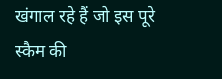खंगाल रहे हैं जो इस पूरे स्कैम की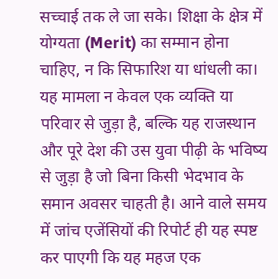सच्चाई तक ले जा सके। शिक्षा के क्षेत्र में योग्यता (Merit) का सम्मान होना चाहिए, न कि सिफारिश या धांधली का। यह मामला न केवल एक व्यक्ति या परिवार से जुड़ा है, बल्कि यह राजस्थान और पूरे देश की उस युवा पीढ़ी के भविष्य से जुड़ा है जो बिना किसी भेदभाव के समान अवसर चाहती है। आने वाले समय में जांच एजेंसियों की रिपोर्ट ही यह स्पष्ट कर पाएगी कि यह महज एक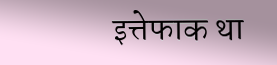इत्तेफाक था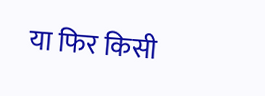या फिर किसी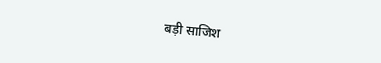बड़ी साजिश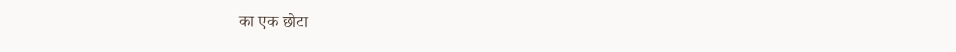का एक छोटा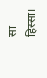सा हिस्सा।